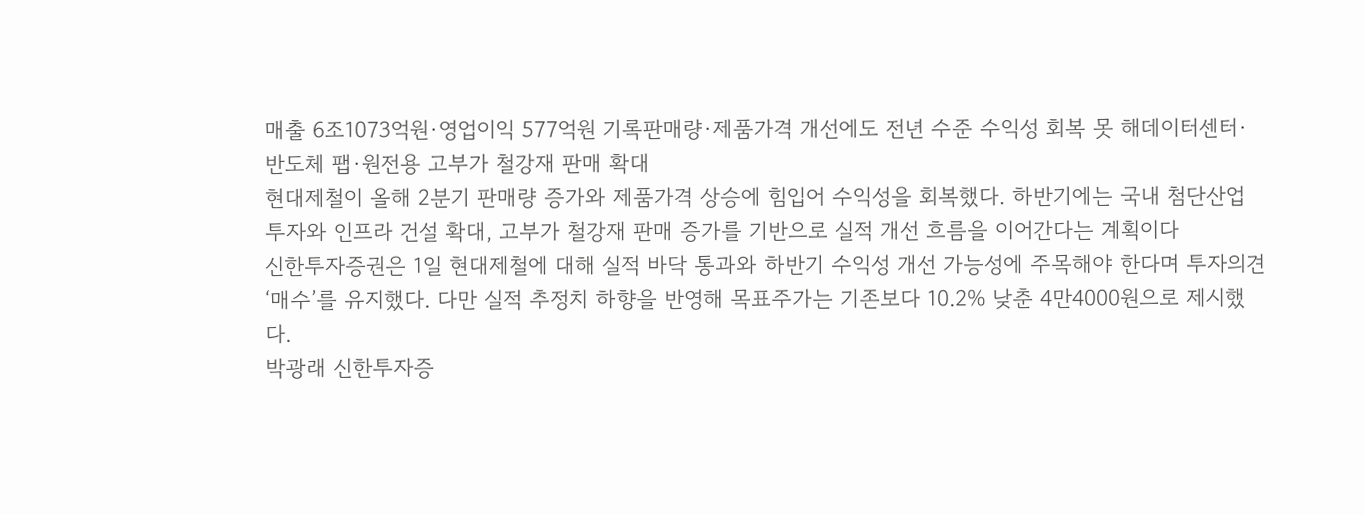매출 6조1073억원·영업이익 577억원 기록판매량·제품가격 개선에도 전년 수준 수익성 회복 못 해데이터센터·반도체 팹·원전용 고부가 철강재 판매 확대
현대제철이 올해 2분기 판매량 증가와 제품가격 상승에 힘입어 수익성을 회복했다. 하반기에는 국내 첨단산업 투자와 인프라 건설 확대, 고부가 철강재 판매 증가를 기반으로 실적 개선 흐름을 이어간다는 계획이다
신한투자증권은 1일 현대제철에 대해 실적 바닥 통과와 하반기 수익성 개선 가능성에 주목해야 한다며 투자의견 ‘매수’를 유지했다. 다만 실적 추정치 하향을 반영해 목표주가는 기존보다 10.2% 낮춘 4만4000원으로 제시했다.
박광래 신한투자증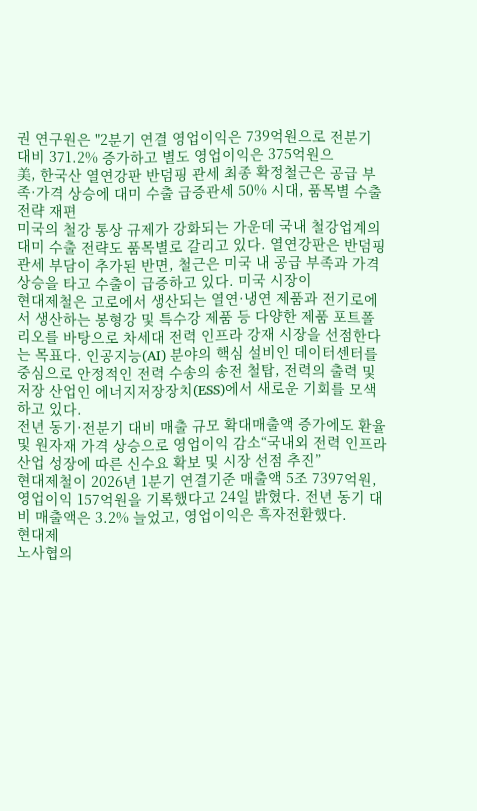권 연구원은 "2분기 연결 영업이익은 739억원으로 전분기 대비 371.2% 증가하고 별도 영업이익은 375억원으
美, 한국산 열연강판 반덤핑 관세 최종 확정철근은 공급 부족·가격 상승에 대미 수출 급증관세 50% 시대, 품목별 수출 전략 재편
미국의 철강 통상 규제가 강화되는 가운데 국내 철강업계의 대미 수출 전략도 품목별로 갈리고 있다. 열연강판은 반덤핑 관세 부담이 추가된 반면, 철근은 미국 내 공급 부족과 가격 상승을 타고 수출이 급증하고 있다. 미국 시장이
현대제철은 고로에서 생산되는 열연·냉연 제품과 전기로에서 생산하는 봉형강 및 특수강 제품 등 다양한 제품 포트폴리오를 바탕으로 차세대 전력 인프라 강재 시장을 선점한다는 목표다. 인공지능(AI) 분야의 핵심 설비인 데이터센터를 중심으로 안정적인 전력 수송의 송전 철탑, 전력의 출력 및 저장 산업인 에너지저장장치(ESS)에서 새로운 기회를 모색하고 있다.
전년 동기·전분기 대비 매출 규모 확대매출액 증가에도 환율 및 원자재 가격 상승으로 영업이익 감소“국내외 전력 인프라산업 성장에 따른 신수요 확보 및 시장 선점 추진”
현대제철이 2026년 1분기 연결기준 매출액 5조 7397억원, 영업이익 157억원을 기록했다고 24일 밝혔다. 전년 동기 대비 매출액은 3.2% 늘었고, 영업이익은 흑자전환했다.
현대제
노사협의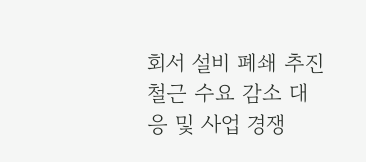회서 설비 폐쇄 추진철근 수요 감소 대응 및 사업 경쟁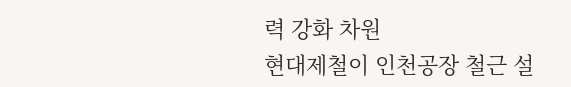력 강화 차원
현대제철이 인천공장 철근 설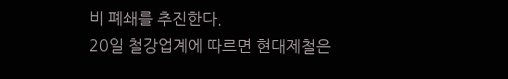비 폐쇄를 추진한다.
20일 철강업계에 따르면 현대제철은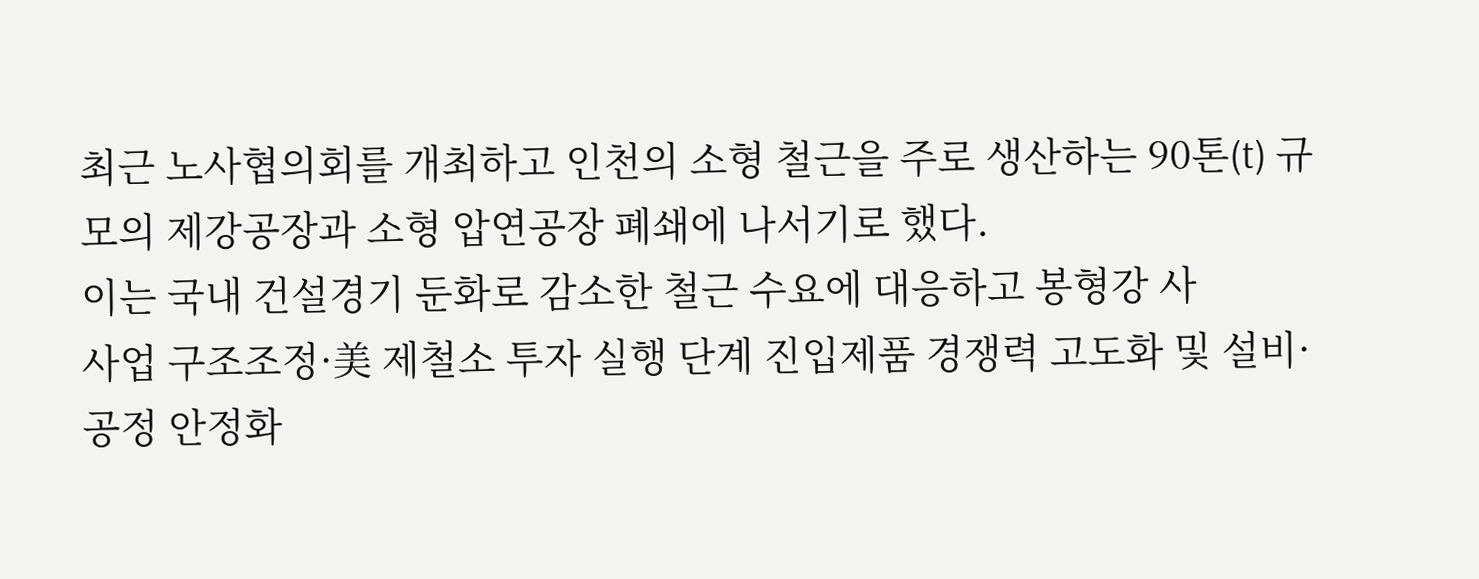최근 노사협의회를 개최하고 인천의 소형 철근을 주로 생산하는 90톤(t) 규모의 제강공장과 소형 압연공장 폐쇄에 나서기로 했다.
이는 국내 건설경기 둔화로 감소한 철근 수요에 대응하고 봉형강 사
사업 구조조정·美 제철소 투자 실행 단계 진입제품 경쟁력 고도화 및 설비·공정 안정화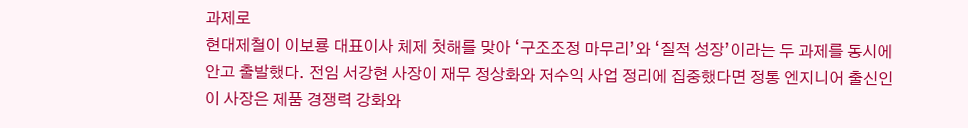과제로
현대제철이 이보룡 대표이사 체제 첫해를 맞아 ‘구조조정 마무리’와 ‘질적 성장’이라는 두 과제를 동시에 안고 출발했다. 전임 서강현 사장이 재무 정상화와 저수익 사업 정리에 집중했다면 정통 엔지니어 출신인 이 사장은 제품 경쟁력 강화와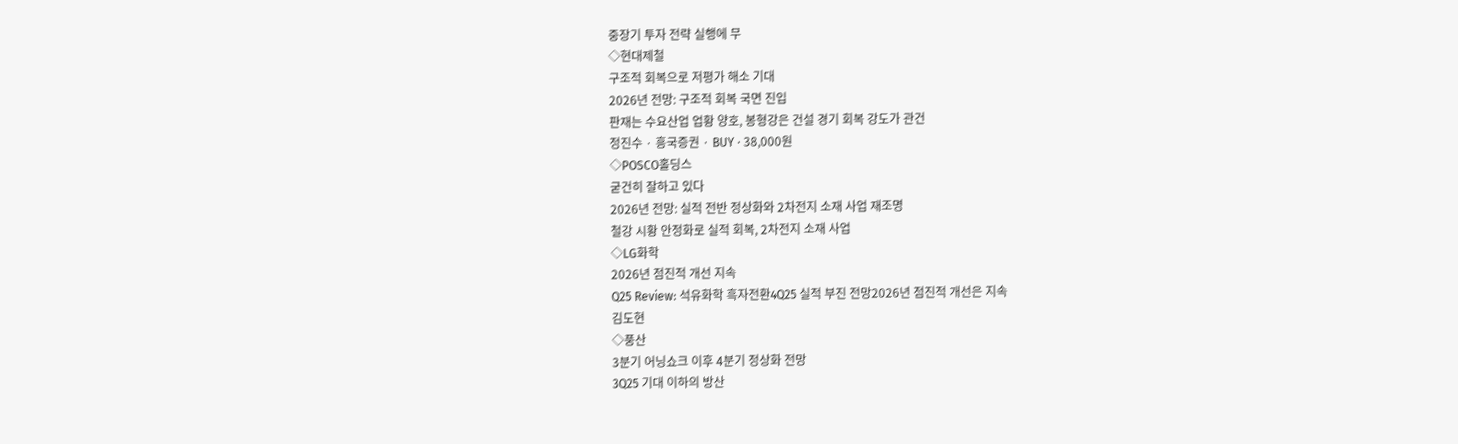중장기 투자 전략 실행에 무
◇현대제철
구조적 회복으로 저평가 해소 기대
2026년 전망: 구조적 회복 국면 진입
판재는 수요산업 업황 양호, 봉형강은 건설 경기 회복 강도가 관건
정진수 · 흥국증권 · BUY · 38,000원
◇POSCO홀딩스
굳건히 잘하고 있다
2026년 전망: 실적 전반 정상화와 2차전지 소재 사업 재조명
철강 시황 안정화로 실적 회복, 2차전지 소재 사업
◇LG화학
2026년 점진적 개선 지속
Q25 Review: 석유화학 흑자전환4Q25 실적 부진 전망2026년 점진적 개선은 지속
김도현
◇풍산
3분기 어닝쇼크 이후 4분기 정상화 전망
3Q25 기대 이하의 방산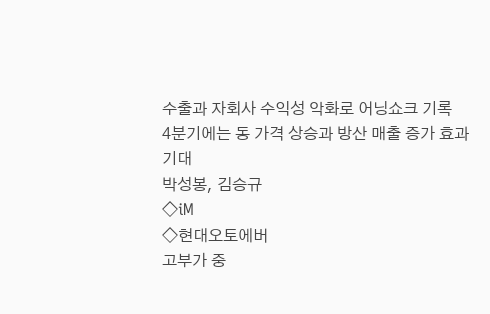수출과 자회사 수익성 악화로 어닝쇼크 기록
4분기에는 동 가격 상승과 방산 매출 증가 효과 기대
박성봉, 김승규
◇iM
◇현대오토에버
고부가 중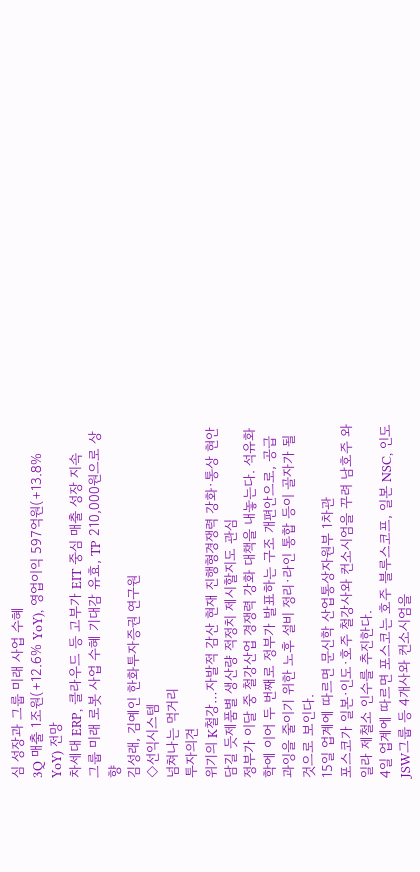심 성장과 그룹 미래 사업 수혜
3Q 매출 1조원(+12.6% YoY), 영업이익 597억원(+13.8% YoY) 전망
차세대 ERP, 클라우드 등 고부가 EIT 중심 매출 성장 지속
그룹 미래 로봇 사업 수혜 기대감 유효, TP 210,000원으로 상향
김성래, 김예인 한화투자증권 연구원
◇선익시스템
넘쳐나는 먹거리
투자의견
위기의 K철강…자발적 감산 현재 진행형경쟁력 강화·통상 현안 담길 듯제품별 생산량 적정치 제시할지도 관심
정부가 이달 중 철강산업 경쟁력 강화 대책을 내놓는다. 석유화학에 이어 두 번째로 정부가 발표하는 구조 개편안으로, 공급 과잉을 줄이기 위한 노후 설비 정리·라인 통합 등이 골자가 될 것으로 보인다.
15일 업계에 따르면 문신학 산업통상자원부 1차관
포스코가 일본·인도·호주 철강사와 컨소시엄을 꾸려 남호주 와일라 제철소 인수를 추진한다.
4일 업계에 따르면 포스코는 호주 블루스코프, 일본 NSC, 인도 JSW그룹 등 4개사와 컨소시엄을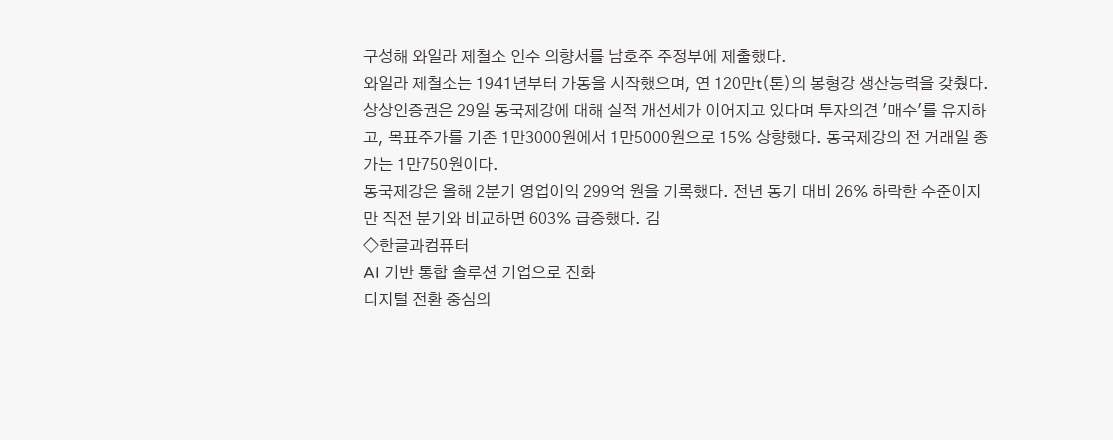구성해 와일라 제철소 인수 의향서를 남호주 주정부에 제출했다.
와일라 제철소는 1941년부터 가동을 시작했으며, 연 120만t(톤)의 봉형강 생산능력을 갖췄다.
상상인증권은 29일 동국제강에 대해 실적 개선세가 이어지고 있다며 투자의견 '매수'를 유지하고, 목표주가를 기존 1만3000원에서 1만5000원으로 15% 상향했다. 동국제강의 전 거래일 종가는 1만750원이다.
동국제강은 올해 2분기 영업이익 299억 원을 기록했다. 전년 동기 대비 26% 하락한 수준이지만 직전 분기와 비교하면 603% 급증했다. 김
◇한글과컴퓨터
AI 기반 통합 솔루션 기업으로 진화
디지털 전환 중심의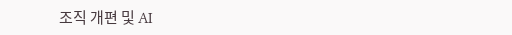조직 개편 및 AI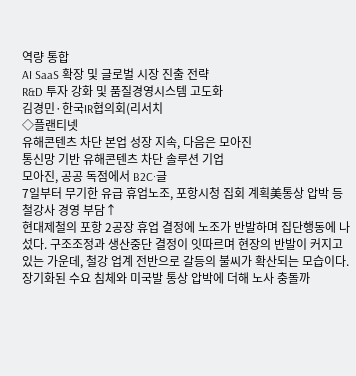역량 통합
AI SaaS 확장 및 글로벌 시장 진출 전략
R&D 투자 강화 및 품질경영시스템 고도화
김경민·한국IR협의회(리서치
◇플랜티넷
유해콘텐츠 차단 본업 성장 지속, 다음은 모아진
통신망 기반 유해콘텐츠 차단 솔루션 기업
모아진, 공공 독점에서 B2C·글
7일부터 무기한 유급 휴업노조, 포항시청 집회 계획美통상 압박 등 철강사 경영 부담↑
현대제철의 포항 2공장 휴업 결정에 노조가 반발하며 집단행동에 나섰다. 구조조정과 생산중단 결정이 잇따르며 현장의 반발이 커지고 있는 가운데, 철강 업계 전반으로 갈등의 불씨가 확산되는 모습이다. 장기화된 수요 침체와 미국발 통상 압박에 더해 노사 충돌까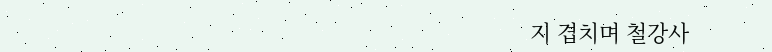지 겹치며 철강사